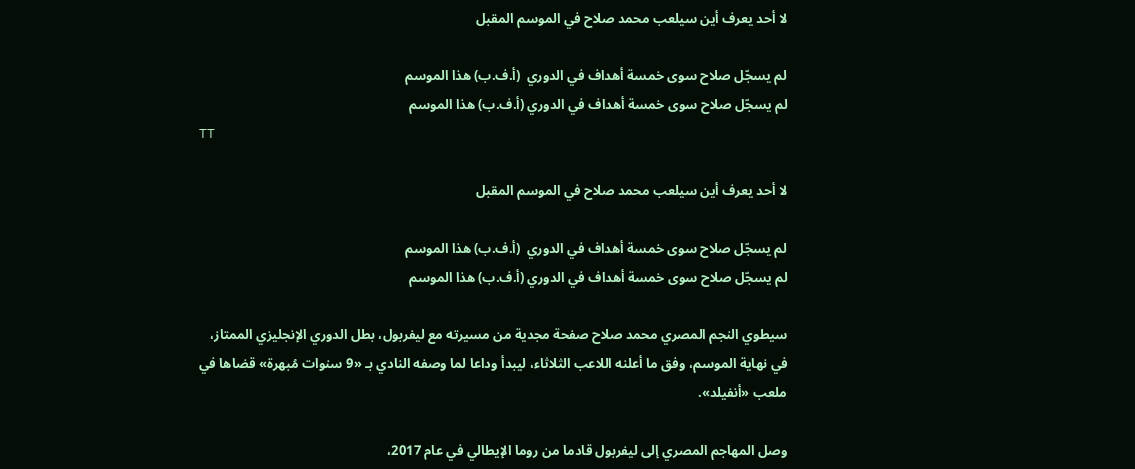لا أحد يعرف أين سيلعب محمد صلاح في الموسم المقبل

لم يسجّل صلاح سوى خمسة أهداف في الدوري  (أ.ف.ب) هذا الموسم
لم يسجّل صلاح سوى خمسة أهداف في الدوري (أ.ف.ب) هذا الموسم
TT

لا أحد يعرف أين سيلعب محمد صلاح في الموسم المقبل

لم يسجّل صلاح سوى خمسة أهداف في الدوري  (أ.ف.ب) هذا الموسم
لم يسجّل صلاح سوى خمسة أهداف في الدوري (أ.ف.ب) هذا الموسم

سيطوي النجم المصري محمد صلاح صفحة مجدية من مسيرته مع ليفربول، بطل الدوري الإنجليزي الممتاز، في نهاية الموسم، وفق ما أعلنه اللاعب الثلاثاء، ليبدأ وداعا لما وصفه النادي بـ «9 سنوات مُبهرة» قضاها في ملعب «أنفيلد».

وصل المهاجم المصري إلى ليفربول قادما من روما الإيطالي في عام 2017،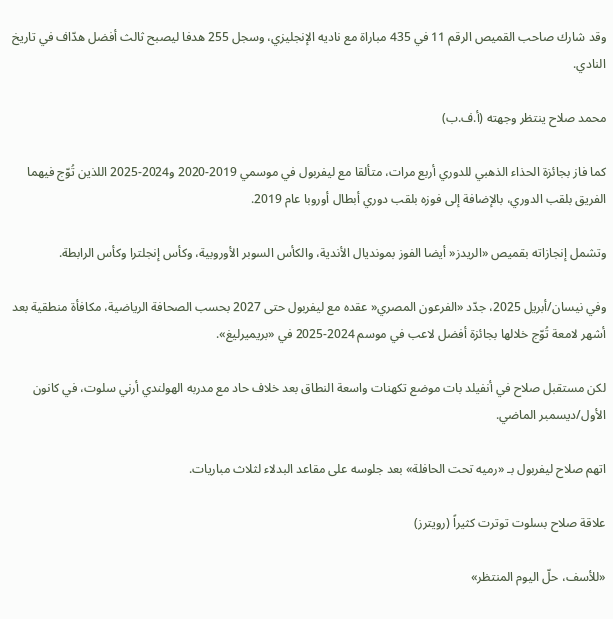وقد شارك صاحب القميص الرقم 11 في 435 مباراة مع ناديه الإنجليزي، وسجل 255 هدفا ليصبح ثالث أفضل هدّاف في تاريخ النادي.

محمد صلاح ينتظر وجهته (أ.ف.ب)

كما فاز بجائزة الحذاء الذهبي للدوري أربع مرات، متألقا مع ليفربول في موسمي 2019-2020 و2024-2025 اللذين تُوّج فيهما الفريق بلقب الدوري، بالإضافة إلى فوزه بلقب دوري أبطال أوروبا عام 2019.

وتشمل إنجازاته بقميص «الريدز« أيضا الفوز بمونديال الأندية، والكأس السوبر الأوروبية، وكأس إنجلترا وكأس الرابطة.

وفي نيسان/أبريل 2025، جدّد «الفرعون المصري« عقده مع ليفربول حتى 2027 بحسب الصحافة الرياضية، مكافأة منطقية بعد أشهر لامعة تُوّج خلالها بجائزة أفضل لاعب في موسم 2024-2025 في «بريميرليغ».

لكن مستقبل صلاح في أنفيلد بات موضع تكهنات واسعة النطاق بعد خلاف حاد مع مدربه الهولندي أرني سلوت، في كانون الأول/ديسمبر الماضي.

اتهم صلاح ليفربول بـ «رميه تحت الحافلة» بعد جلوسه على مقاعد البدلاء لثلاث مباريات.

علاقة صلاح بسلوت توترت كثيراً (رويترز)

«للأسف، حلّ اليوم المنتظر»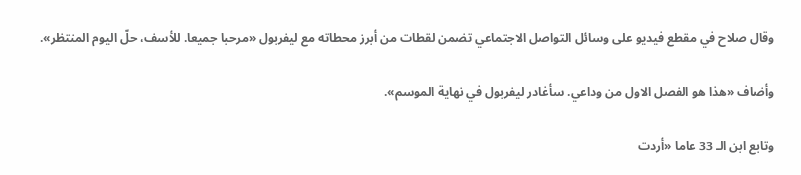وقال صلاح في مقطع فيديو على وسائل التواصل الاجتماعي تضمن لقطات من أبرز محطاته مع ليفربول «مرحبا جميعا. للأسف، حلّ اليوم المنتظر».

وأضاف «هذا هو الفصل الاول من وداعي. سأغادر ليفربول في نهاية الموسم».

وتابع ابن الـ 33 عاما «أردت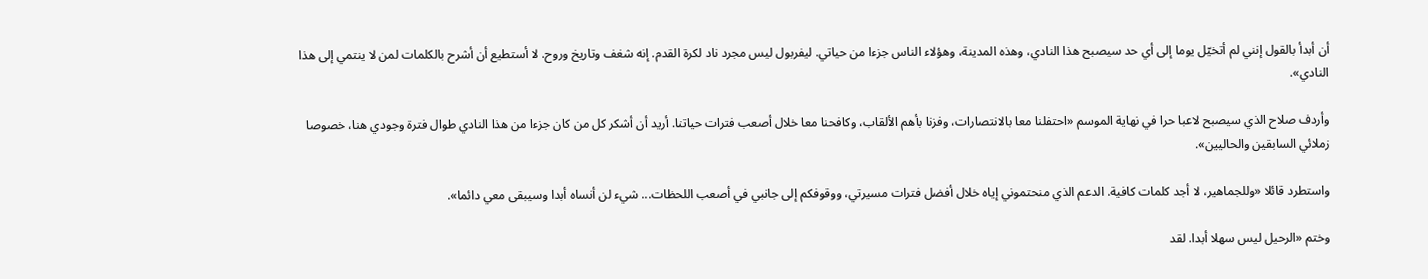أن أبدأ بالقول إنني لم أتخيّل يوما إلى أي حد سيصبح هذا النادي، وهذه المدينة، وهؤلاء الناس جزءا من حياتي. ليفربول ليس مجرد ناد لكرة القدم. إنه شغف وتاريخ وروح. لا أستطيع أن أشرح بالكلمات لمن لا ينتمي إلى هذا النادي».

وأردف صلاح الذي سيصبح لاعبا حرا في نهاية الموسم «احتفلنا معا بالانتصارات، وفزنا بأهم الألقاب، وكافحنا معا خلال أصعب فترات حياتنا. أريد أن أشكر كل من كان جزءا من هذا النادي طوال فترة وجودي هنا، خصوصا زملائي السابقين والحاليين».

واستطرد قائلا «وللجماهير، لا أجد كلمات كافية. الدعم الذي منحتموني إياه خلال أفضل فترات مسيرتي، ووقوفكم إلى جانبي في أصعب اللحظات... شيء لن أنساه أبدا وسيبقى معي دائما».

وختم «الرحيل ليس سهلا أبدا. لقد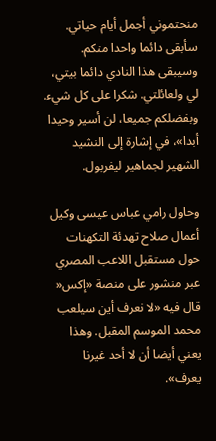منحتموني أجمل أيام حياتي. سأبقى دائما واحدا منكم. وسيبقى هذا النادي دائما بيتي، لي ولعائلتي. شكرا على كل شيء. وبفضلكم جميعا، لن أسير وحيدا أبدا»، في إشارة إلى النشيد الشهير لجماهير ليفربول.

وحاول رامي عباس عيسى وكيل أعمال صلاح تهدئة التكهنات حول مستقبل اللاعب المصري عبر منشور على منصة «إكس« قال فيه «لا نعرف أين سيلعب محمد الموسم المقبل. وهذا يعني أيضا أن لا أحد غيرنا يعرف».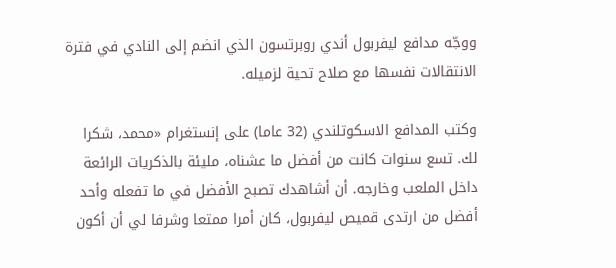ووجّه مدافع ليفربول أندي روبرتسون الذي انضم إلى النادي في فترة الانتقالات نفسها مع صلاح تحية لزميله.

وكتب المدافع الاسكوتلندي (32 عاما) على إنستغرام «محمد، شكرا لك. تسع سنوات كانت من أفضل ما عشناه، مليئة بالذكريات الرائعة داخل الملعب وخارجه. أن أشاهدك تصبح الأفضل في ما تفعله وأحد أفضل من ارتدى قميص ليفربول، كان أمرا ممتعا وشرفا لي أن أكون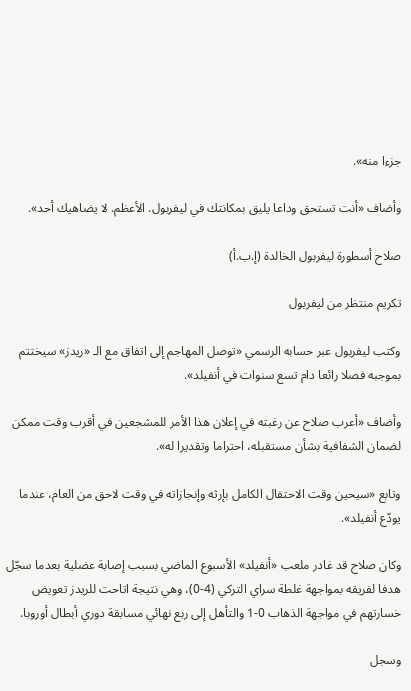جزءا منه».

وأضاف «أنت تستحق وداعا يليق بمكانتك في ليفربول. الأعظم. لا يضاهيك أحد».

صلاح أسطورة ليفربول الخالدة (إ.ب.أ)

تكريم منتظر من ليفربول

وكتب ليفربول عبر حسابه الرسمي «توصل المهاجم إلى اتفاق مع الـ «ريدز» سيختتم بموجبه فصلا رائعا دام تسع سنوات في أنفيلد».

وأضاف «أعرب صلاح عن رغبته في إعلان هذا الأمر للمشجعين في أقرب وقت ممكن لضمان الشفافية بشأن مستقبله، احتراما وتقديرا له».

وتابع «سيحين وقت الاحتفال الكامل بإرثه وإنجازاته في وقت لاحق من العام، عندما يودّع أنفيلد».

وكان صلاح قد غادر ملعب «أنفيلد» الأسبوع الماضي بسبب إصابة عضلية بعدما سجّل هدفا لفريقه بمواجهة غلطة سراي التركي (4-0)، وهي نتيجة اتاحت للريدز تعويض خسارتهم في مواجهة الذهاب 0-1 والتأهل إلى ربع نهائي مسابقة دوري أبطال أوروبا.

وسجل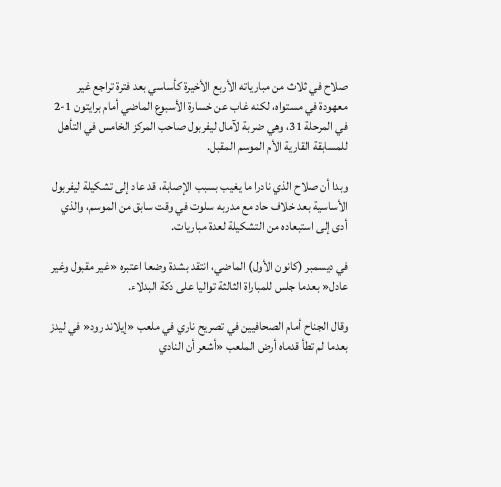صلاح في ثلاث من مبارياته الأربع الأخيرة كأساسي بعد فترة تراجع غير معهودة في مستواه، لكنه غاب عن خسارة الأسبوع الماضي أمام برايتون 1-2 في المرحلة 31، وهي ضربة لآمال ليفربول صاحب المركز الخامس في التأهل للمسابقة القارية الأم الموسم المقبل.

وبدا أن صلاح الذي نادرا ما يغيب بسبب الإصابة، قد عاد إلى تشكيلة ليفربول الأساسية بعد خلاف حاد مع مدربه سلوت في وقت سابق من الموسم، والذي أدى إلى استبعاده من التشكيلة لعدة مباريات.

في ديسمبر (كانون الأول) الماضي، انتقد بشدة وضعا اعتبره «غير مقبول وغير عادل« بعدما جلس للمباراة الثالثة تواليا على دكة البدلاء.

وقال الجناح أمام الصحافيين في تصريح ناري في ملعب «إيلاند رود« في ليدز بعدما لم تطأ قدماه أرض الملعب «أشعر أن النادي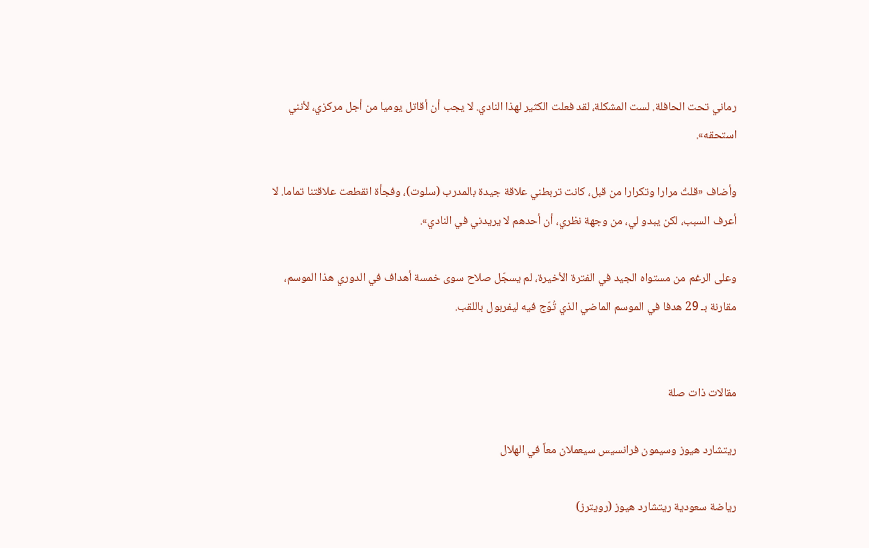رماني تحت الحافلة. لست المشكلة، لقد فعلت الكثير لهذا النادي. لا يجب أن أقاتل يوميا من أجل مركزي، لأنني استحقه».

وأضاف «قلتُ مرارا وتكرارا من قبل، كانت تربطني علاقة جيدة بالمدرب (سلوت)، وفجأة انقطعت علاقتنا تماما. لا أعرف السبب، لكن يبدو لي، من وجهة نظري، أن أحدهم لا يريدني في النادي».

وعلى الرغم من مستواه الجيد في الفترة الأخيرة، لم يسجّل صلاح سوى خمسة أهداف في الدوري هذا الموسم، مقارنة بـ 29 هدفا في الموسم الماضي الذي تُوّج فيه ليفربول باللقب.


مقالات ذات صلة

ريتشارد هيوز وسيمون فرانسيس سيعملان معاً في الهلال

رياضة سعودية ريتشارد هيوز (رويترز)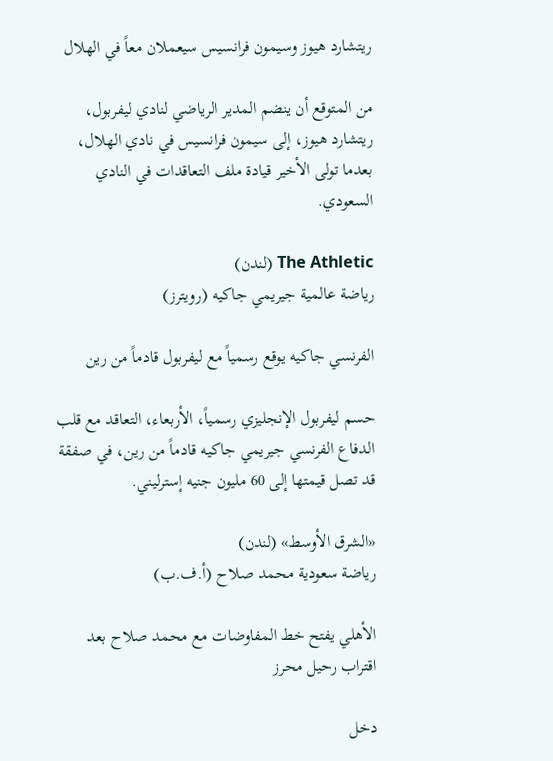ريتشارد هيوز وسيمون فرانسيس سيعملان معاً في الهلال

من المتوقع أن ينضم المدير الرياضي لنادي ليفربول، ريتشارد هيوز، إلى سيمون فرانسيس في نادي الهلال، بعدما تولى الأخير قيادة ملف التعاقدات في النادي السعودي.

The Athletic (لندن)
رياضة عالمية جيريمي جاكيه (رويترز)

الفرنسي جاكيه يوقع رسمياً مع ليفربول قادماً من رين

حسم ليفربول الإنجليزي رسمياً، الأربعاء، التعاقد مع قلب الدفاع الفرنسي جيريمي جاكيه قادماً من رين، في صفقة قد تصل قيمتها إلى 60 مليون جنيه إسترليني.

«الشرق الأوسط» (لندن)
رياضة سعودية محمد صلاح (أ.ف.ب)

الأهلي يفتح خط المفاوضات مع محمد صلاح بعد اقتراب رحيل محرز

دخل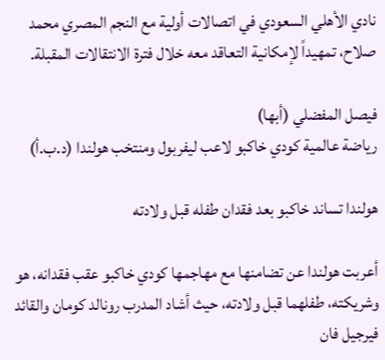نادي الأهلي السعودي في اتصالات أولية مع النجم المصري محمد صلاح، تمهيداً لإمكانية التعاقد معه خلال فترة الانتقالات المقبلة.

فيصل المفضلي (أبها)
رياضة عالمية كودي خاكبو لاعب ليفربول ومنتخب هولندا (د.ب.أ)

هولندا تساند خاكبو بعد فقدان طفله قبل ولادته

أعربت هولندا عن تضامنها مع مهاجمها كودي خاكبو عقب فقدانه، هو وشريكته، طفلهما قبل ولادته، حيث أشاد المدرب رونالد كومان والقائد فيرجيل فان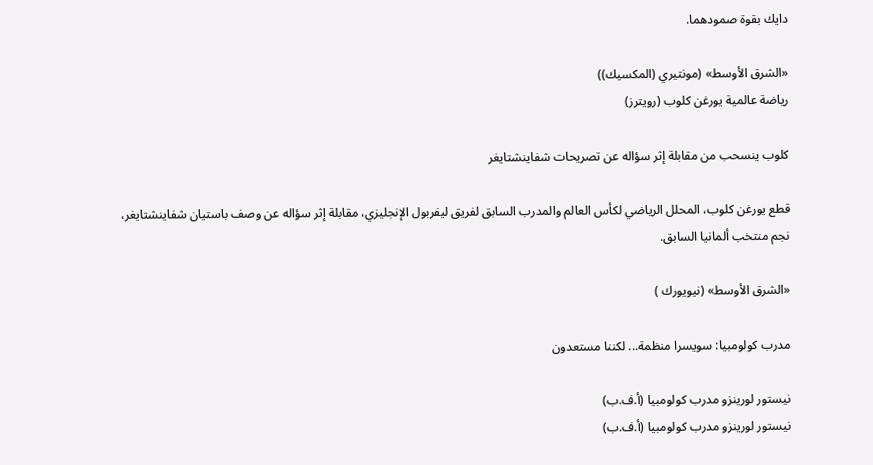دايك بقوة صمودهما.

«الشرق الأوسط» (مونتيري (المكسيك))
رياضة عالمية يورغن كلوب (رويترز)

كلوب ينسحب من مقابلة إثر سؤاله عن تصريحات شفاينشتايغر

قطع يورغن كلوب، المحلل الرياضي لكأس العالم والمدرب السابق لفريق ليفربول الإنجليزي، مقابلة إثر سؤاله عن وصف باستيان شفاينشتايغر، نجم منتخب ألمانيا السابق.

«الشرق الأوسط» (نيويورك )

مدرب كولومبيا: سويسرا منظمة... لكننا مستعدون

نيستور لورينزو مدرب كولومبيا (أ.ف.ب)
نيستور لورينزو مدرب كولومبيا (أ.ف.ب)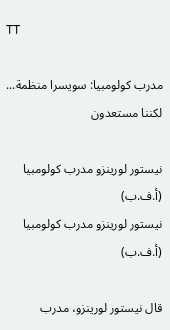TT

مدرب كولومبيا: سويسرا منظمة... لكننا مستعدون

نيستور لورينزو مدرب كولومبيا (أ.ف.ب)
نيستور لورينزو مدرب كولومبيا (أ.ف.ب)

قال نيستور لورينزو، مدرب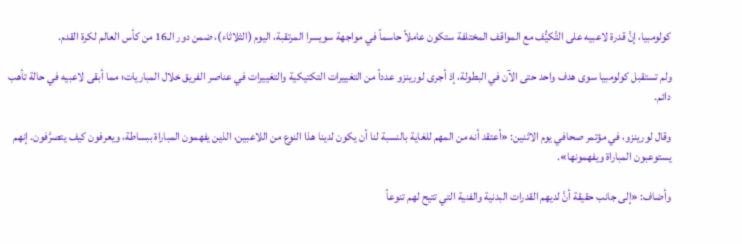كولومبيا، إنَّ قدرة لاعبيه على التَّكيُّف مع المواقف المختلفة ستكون عاملاً حاسماً في مواجهة سويسرا المرتقبة، اليوم (الثلاثاء)، ضمن دور الـ16 من كأس العالم لكرة القدم.

ولم تستقبل كولومبيا سوى هدف واحد حتى الآن في البطولة، إذ أجرى لورينزو عدداً من التغييرات التكتيكية والتغييرات في عناصر الفريق خلال المباريات؛ مما أبقى لاعبيه في حالة تأهب دائم.

وقال لورينزو، في مؤتمر صحافي يوم الاثنين: «أعتقد أنه من المهم للغاية بالنسبة لنا أن يكون لدينا هذا النوع من اللاعبين، الذين يفهمون المباراة ببساطة، ويعرفون كيف يتصرَّفون. إنهم يستوعبون المباراة ويفهمونها».

وأضاف: «إلى جانب حقيقة أنَّ لديهم القدرات البدنية والفنية التي تتيح لهم تنوعاً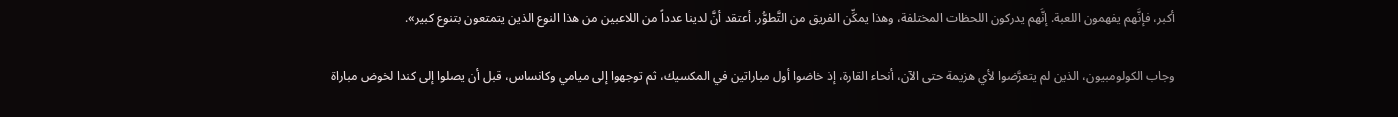أكبر، فإنَّهم يفهمون اللعبة. إنَّهم يدركون اللحظات المختلفة، وهذا يمكِّن الفريق من التَّطوُّر. أعتقد أنَّ لدينا عدداً من اللاعبين من هذا النوع الذين يتمتعون بتنوع كبير».

وجاب الكولومبيون، الذين لم يتعرَّضوا لأي هزيمة حتى الآن، أنحاء القارة، إذ خاضوا أول مباراتين في المكسيك، ثم توجهوا إلى ميامي وكانساس، قبل أن يصلوا إلى كندا لخوض مباراة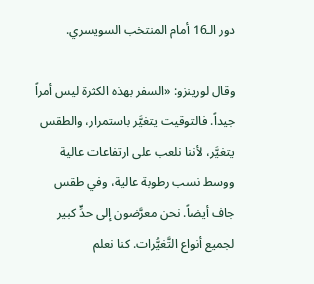دور الـ16 أمام المنتخب السويسري.

وقال لورينزو: «السفر بهذه الكثرة ليس أمراً جيداً. فالتوقيت يتغيَّر باستمرار، والطقس يتغيَّر، لأننا نلعب على ارتفاعات عالية ووسط نسب رطوبة عالية، وفي طقس جاف أيضاً. نحن معرَّضون إلى حدٍّ كبير لجميع أنواع التَّغيُّرات. كنا نعلم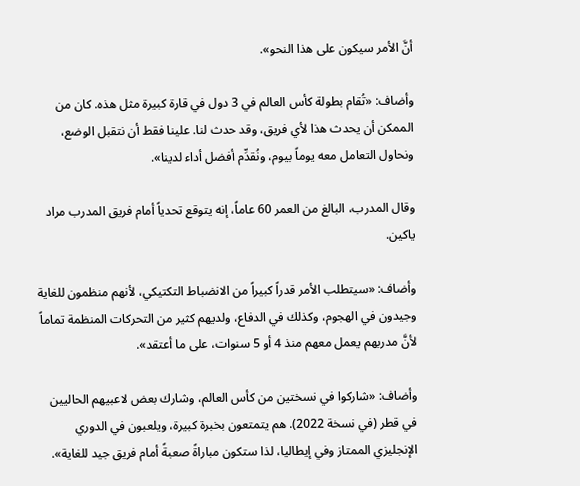أنَّ الأمر سيكون على هذا النحو».

وأضاف: «تُقام بطولة كأس العالم في 3 دول في قارة كبيرة مثل هذه. كان من الممكن أن يحدث هذا لأي فريق، وقد حدث لنا. علينا فقط أن نتقبل الوضع، ونحاول التعامل معه يوماً بيوم، ونُقدِّم أفضل أداء لدينا».

وقال المدرب، البالغ من العمر 60 عاماً، إنه يتوقع تحدياً أمام فريق المدرب مراد ياكين.

وأضاف: «سيتطلب الأمر قدراً كبيراً من الانضباط التكتيكي، لأنهم منظمون للغاية وجيدون في الهجوم، وكذلك في الدفاع، ولديهم كثير من التحركات المنظمة تماماً لأنَّ مدربهم يعمل معهم منذ 4 أو 5 سنوات، على ما أعتقد».

وأضاف: «شاركوا في نسختين من كأس العالم، وشارك بعض لاعبيهم الحاليين في قطر (في نسخة 2022). هم يتمتعون بخبرة كبيرة، ويلعبون في الدوري الإنجليزي الممتاز وفي إيطاليا، لذا ستكون مباراةً صعبةً أمام فريق جيد للغاية».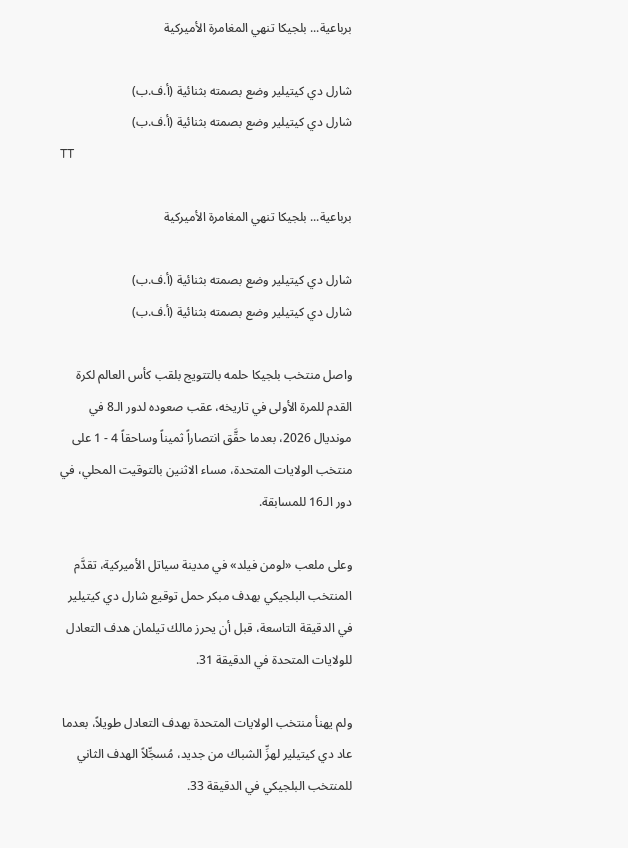برباعية... بلجيكا تنهي المغامرة الأميركية

شارل دي كيتيلير وضع بصمته بثنائية (أ.ف.ب)
شارل دي كيتيلير وضع بصمته بثنائية (أ.ف.ب)
TT

برباعية... بلجيكا تنهي المغامرة الأميركية

شارل دي كيتيلير وضع بصمته بثنائية (أ.ف.ب)
شارل دي كيتيلير وضع بصمته بثنائية (أ.ف.ب)

واصل منتخب بلجيكا حلمه بالتتويج بلقب كأس العالم لكرة القدم للمرة الأولى في تاريخه، عقب صعوده لدور الـ8 في مونديال 2026، بعدما حقَّق انتصاراً ثميناً وساحقاً 4 - 1 على منتخب الولايات المتحدة، مساء الاثنين بالتوقيت المحلي، في دور الـ16 للمسابقة.

وعلى ملعب «لومن فيلد» في مدينة سياتل الأميركية، تقدَّم المنتخب البلجيكي بهدف مبكر حمل توقيع شارل دي كيتيلير في الدقيقة التاسعة، قبل أن يحرز مالك تيلمان هدف التعادل للولايات المتحدة في الدقيقة 31.

ولم يهنأ منتخب الولايات المتحدة بهدف التعادل طويلاً، بعدما عاد دي كيتيلير لهزِّ الشباك من جديد، مُسجِّلاً الهدف الثاني للمنتخب البلجيكي في الدقيقة 33.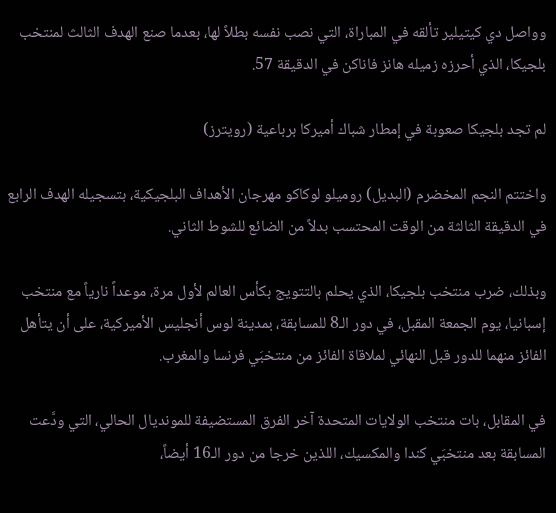وواصل دي كيتيلير تألقه في المباراة، التي نصب نفسه بطلاً لها، بعدما صنع الهدف الثالث لمنتخب بلجيكا، الذي أحرزه زميله هانز فاناكن في الدقيقة 57.

لم تجد بلجيكا صعوبة في إمطار شباك أميركا برباعية (رويترز)

واختتم النجم المخضرم (البديل) روميلو لوكاكو مهرجان الأهداف البلجيكية، بتسجيله الهدف الرابع في الدقيقة الثالثة من الوقت المحتسب بدلاً من الضائع للشوط الثاني.

وبذلك، ضرب منتخب بلجيكا، الذي يحلم بالتتويج بكأس العالم لأول مرة، موعداً نارياً مع منتخب إسبانيا، يوم الجمعة المقبل، في دور الـ8 للمسابقة، بمدينة لوس أنجليس الأميركية، على أن يتأهل الفائز منهما للدور قبل النهائي لملاقاة الفائز من منتخبَي فرنسا والمغرب.

في المقابل، بات منتخب الولايات المتحدة آخر الفرق المستضيفة للمونديال الحالي، التي ودَّعت المسابقة بعد منتخبَي كندا والمكسيك، اللذين خرجا من دور الـ16 أيضاً،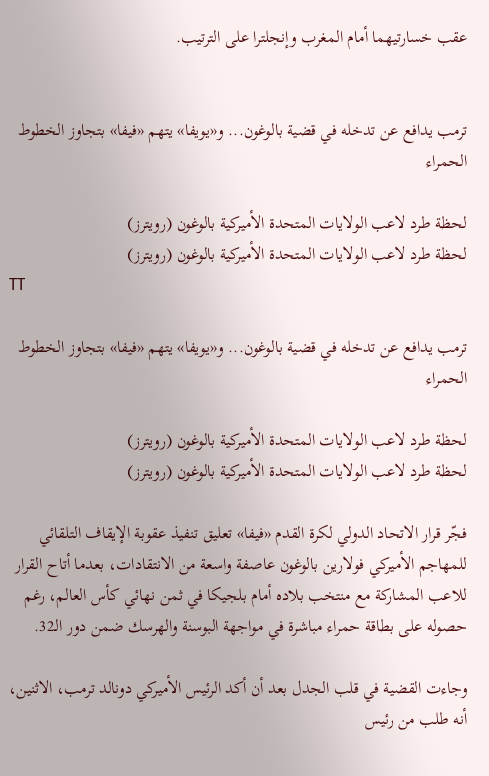عقب خسارتيهما أمام المغرب وإنجلترا على الترتيب.


ترمب يدافع عن تدخله في قضية بالوغون... و«يويفا» يتهم «فيفا» بتجاوز الخطوط الحمراء

لحظة طرد لاعب الولايات المتحدة الأميركية بالوغون (رويترز)
لحظة طرد لاعب الولايات المتحدة الأميركية بالوغون (رويترز)
TT

ترمب يدافع عن تدخله في قضية بالوغون... و«يويفا» يتهم «فيفا» بتجاوز الخطوط الحمراء

لحظة طرد لاعب الولايات المتحدة الأميركية بالوغون (رويترز)
لحظة طرد لاعب الولايات المتحدة الأميركية بالوغون (رويترز)

فجّر قرار الاتحاد الدولي لكرة القدم «فيفا» تعليق تنفيذ عقوبة الإيقاف التلقائي للمهاجم الأميركي فولارين بالوغون عاصفة واسعة من الانتقادات، بعدما أتاح القرار للاعب المشاركة مع منتخب بلاده أمام بلجيكا في ثمن نهائي كأس العالم، رغم حصوله على بطاقة حمراء مباشرة في مواجهة البوسنة والهرسك ضمن دور الـ32.

وجاءت القضية في قلب الجدل بعد أن أكد الرئيس الأميركي دونالد ترمب، الاثنين، أنه طلب من رئيس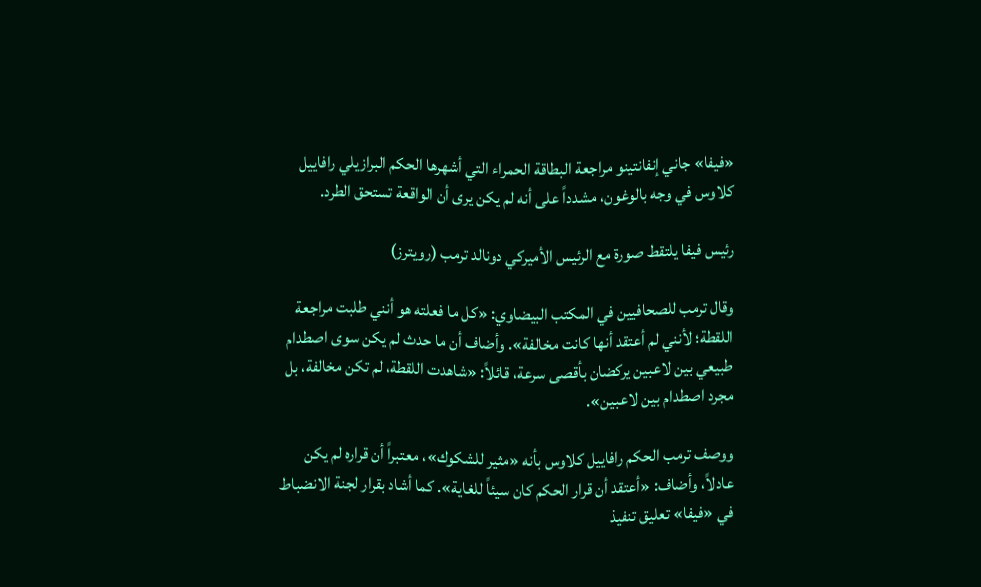«فيفا» جاني إنفانتينو مراجعة البطاقة الحمراء التي أشهرها الحكم البرازيلي رافاييل كلاوس في وجه بالوغون، مشدداً على أنه لم يكن يرى أن الواقعة تستحق الطرد.

رئيس فيفا يلتقط صورة مع الرئيس الأميركي دونالد ترمب (رويترز)

وقال ترمب للصحافيين في المكتب البيضاوي: «كل ما فعلته هو أنني طلبت مراجعة اللقطة؛ لأنني لم أعتقد أنها كانت مخالفة». وأضاف أن ما حدث لم يكن سوى اصطدام طبيعي بين لاعبين يركضان بأقصى سرعة، قائلاً: «شاهدت اللقطة، لم تكن مخالفة، بل مجرد اصطدام بين لاعبين».

ووصف ترمب الحكم رافاييل كلاوس بأنه «مثير للشكوك»، معتبراً أن قراره لم يكن عادلاً، وأضاف: «أعتقد أن قرار الحكم كان سيئاً للغاية». كما أشاد بقرار لجنة الانضباط في «فيفا» تعليق تنفيذ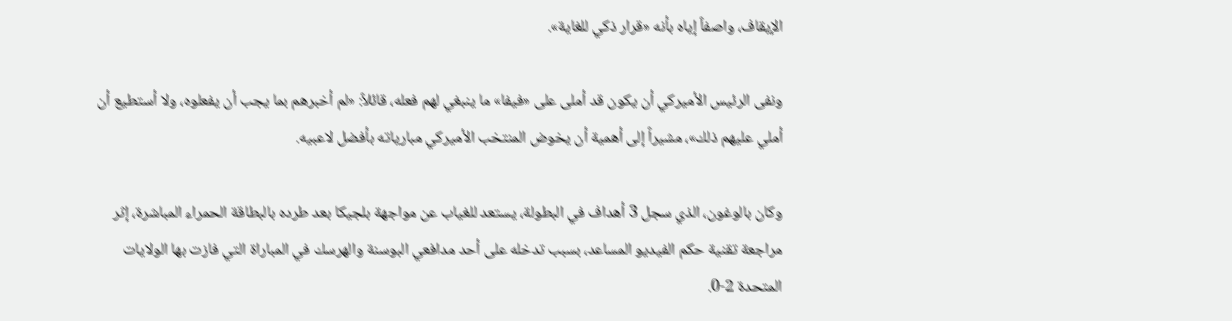الإيقاف، واصفاً إياه بأنه «قرار ذكي للغاية».

ونفى الرئيس الأميركي أن يكون قد أملى على «فيفا» ما ينبغي لهم فعله، قائلاً: «لم أخبرهم بما يجب أن يفعلوه، ولا أستطيع أن أملي عليهم ذلك»، مشيراً إلى أهمية أن يخوض المنتخب الأميركي مبارياته بأفضل لاعبيه.

وكان بالوغون، الذي سجل 3 أهداف في البطولة، يستعد للغياب عن مواجهة بلجيكا بعد طرده بالبطاقة الحمراء المباشرة، إثر مراجعة تقنية حكم الفيديو المساعد، بسبب تدخله على أحد مدافعي البوسنة والهرسك في المباراة التي فازت بها الولايات المتحدة 2-0.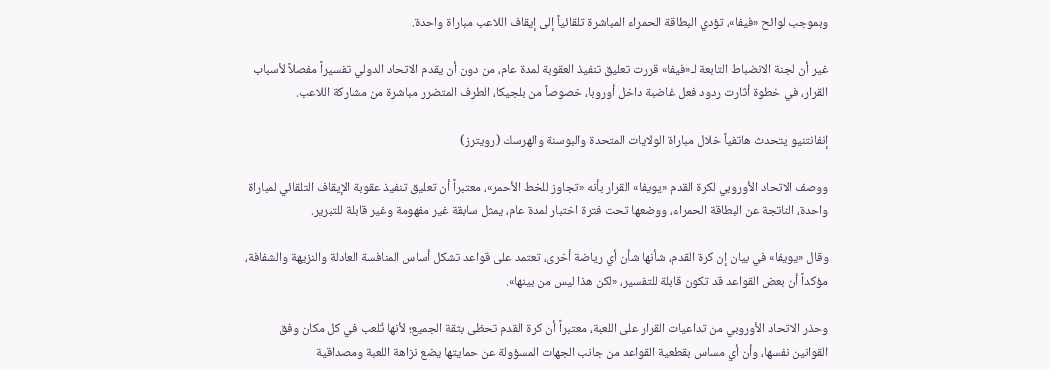وبموجب لوائح «فيفا»، تؤدي البطاقة الحمراء المباشرة تلقائياً إلى إيقاف اللاعب مباراة واحدة.

غير أن لجنة الانضباط التابعة لـ«فيفا» قررت تعليق تنفيذ العقوبة لمدة عام، من دون أن يقدم الاتحاد الدولي تفسيراً مفصلاً لأسباب القرار، في خطوة أثارت ردود فعل غاضبة داخل أوروبا، خصوصاً من بلجيكا، الطرف المتضرر مباشرة من مشاركة اللاعب.

إنفانتنيو يتحدث هاتفياً خلال مباراة الولايات المتحدة والبوسنة والهرسك (رويترز)

ووصف الاتحاد الأوروبي لكرة القدم «يويفا» القرار بأنه «تجاوز للخط الأحمر»، معتبراً أن تعليق تنفيذ عقوبة الإيقاف التلقائي لمباراة واحدة، الناتجة عن البطاقة الحمراء، ووضعها تحت فترة اختبار لمدة عام، يمثل سابقة غير مفهومة وغير قابلة للتبرير.

وقال «يويفا» في بيان إن كرة القدم، شأنها شأن أي رياضة أخرى، تعتمد على قواعد تشكل أساس المنافسة العادلة والنزيهة والشفافة، مؤكداً أن بعض القواعد قد تكون قابلة للتفسير، «لكن هذا ليس من بينها».

وحذر الاتحاد الأوروبي من تداعيات القرار على اللعبة، معتبراً أن كرة القدم تحظى بثقة الجميع؛ لأنها تُلعب في كل مكان وفق القوانين نفسها، وأن أي مساس بقطعية القواعد من جانب الجهات المسؤولة عن حمايتها يضع نزاهة اللعبة ومصداقية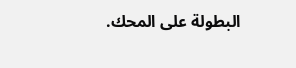البطولة على المحك.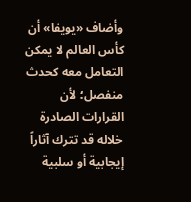وأضاف «يويفا» أن كأس العالم لا يمكن التعامل معه كحدث منفصل؛ لأن القرارات الصادرة خلاله قد تترك آثاراً إيجابية أو سلبية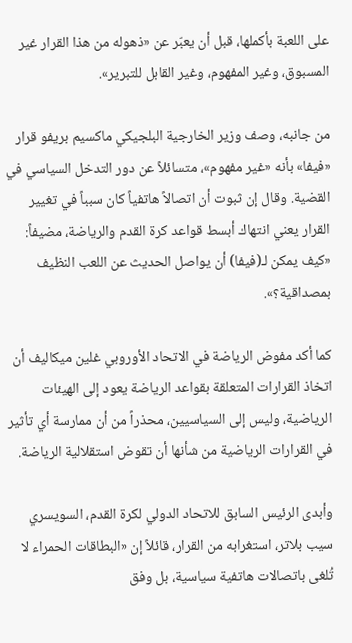على اللعبة بأكملها، قبل أن يعبّر عن «ذهوله من هذا القرار غير المسبوق، وغير المفهوم، وغير القابل للتبرير».

من جانبه، وصف وزير الخارجية البلجيكي ماكسيم بريفو قرار «فيفا» بأنه «غير مفهوم»، متسائلاً عن دور التدخل السياسي في القضية. وقال إن ثبوت أن اتصالاً هاتفياً كان سبباً في تغيير القرار يعني انتهاك أبسط قواعد كرة القدم والرياضة، مضيفاً: «كيف يمكن لـ(فيفا) أن يواصل الحديث عن اللعب النظيف بمصداقية؟».

كما أكد مفوض الرياضة في الاتحاد الأوروبي غلين ميكاليف أن اتخاذ القرارات المتعلقة بقواعد الرياضة يعود إلى الهيئات الرياضية، وليس إلى السياسيين، محذراً من أن ممارسة أي تأثير في القرارات الرياضية من شأنها أن تقوض استقلالية الرياضة.

وأبدى الرئيس السابق للاتحاد الدولي لكرة القدم، السويسري سيب بلاتر، استغرابه من القرار، قائلاً إن «البطاقات الحمراء لا تُلغى باتصالات هاتفية سياسية، بل وفق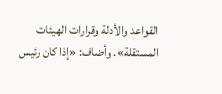القواعد والأدلة وقرارات الهيئات المستقلة». وأضاف: «إذا كان رئيس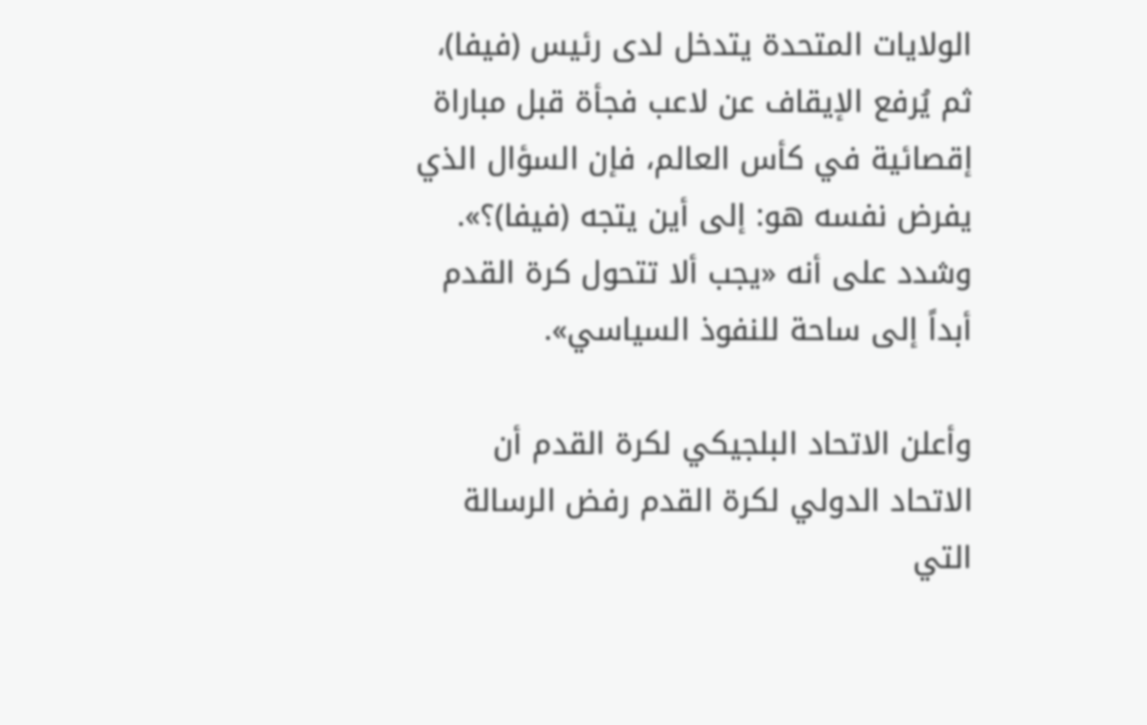الولايات المتحدة يتدخل لدى رئيس (فيفا)، ثم يُرفع الإيقاف عن لاعب فجأة قبل مباراة إقصائية في كأس العالم، فإن السؤال الذي يفرض نفسه هو: إلى أين يتجه (فيفا)؟». وشدد على أنه «يجب ألا تتحول كرة القدم أبداً إلى ساحة للنفوذ السياسي».

وأعلن الاتحاد البلجيكي لكرة القدم أن الاتحاد الدولي لكرة القدم رفض الرسالة التي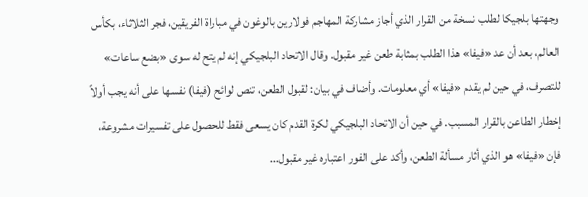وجهتها بلجيكا لطلب نسخة من القرار الذي أجاز مشاركة المهاجم فولارين بالوغون في مباراة الفريقين، فجر الثلاثاء، بكأس العالم، بعد أن عد «فيفا» هذا الطلب بمثابة طعن غير مقبول. وقال الاتحاد البلجيكي إنه لم يتح له سوى «بضع ساعات» للتصرف، في ‌حين لم يقدم ‌«فيفا» أي معلومات. وأضاف في ‌بيان: لقبول الطعن، تنص لوائح (فيفا) نفسها على ‌أنه يجب أولاً إخطار الطاعن بالقرار المسبب. في حين أن الاتحاد البلجيكي لكرة القدم كان يسعى فقط للحصول على تفسيرات ‌مشروعة، فإن «فيفا» هو الذي أثار مسألة الطعن، وأكد على الفور اعتباره غير مقبول...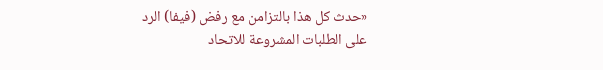«حدث كل هذا بالتزامن مع رفض (فيفا) الرد على الطلبات المشروعة للاتحاد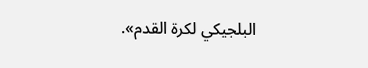البلجيكي لكرة القدم».